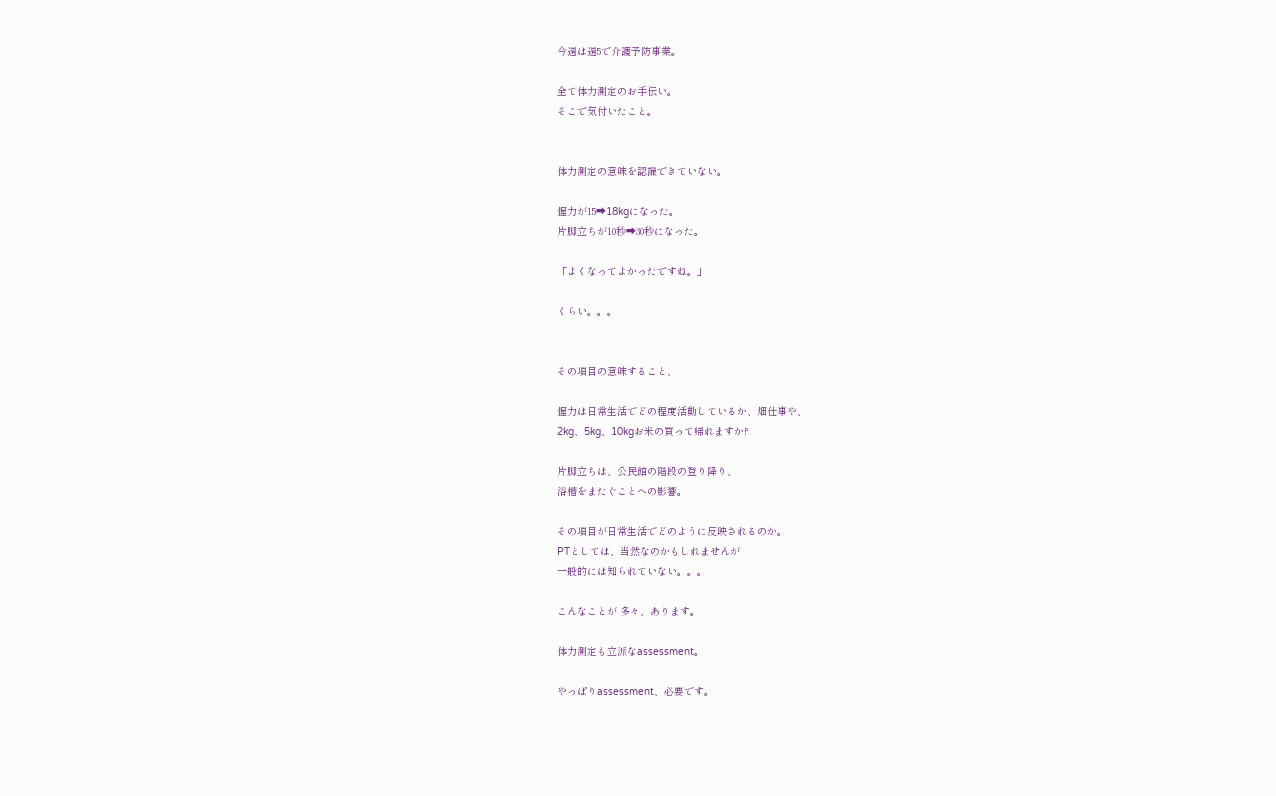今週は週5で介護予防事業。

全て体力測定のお手伝い。
そこで気付いたこと。


体力測定の意味を認識できていない。

握力が15➡18kgになった。
片脚立ちが10秒➡30秒になった。

「よくなってよかったですね。」

くらい。。。


その項目の意味すること、

握力は日常生活でどの程度活動しているか、畑仕事や、
2kg、5kg、10kgお米の買って帰れますか?

片脚立ちは、公民館の階段の登り降り、
浴槽をまたぐことへの影響。

その項目が日常生活でどのように反映されるのか。
PTとしては、当然なのかもしれませんが
一般的には知られていない。。。

こんなことが 多々、あります。

体力測定も立派なassessment。

やっぱりassessment、必要です。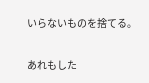いらないものを捨てる。

あれもした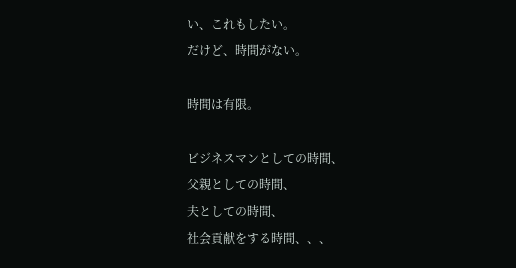い、これもしたい。
だけど、時間がない。

時間は有限。

ビジネスマンとしての時間、
父親としての時間、
夫としての時間、
社会貢献をする時間、、、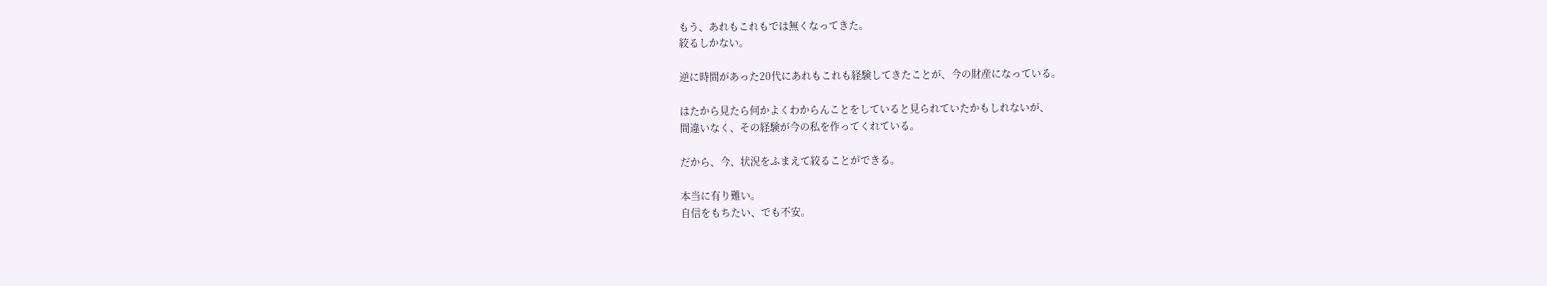もう、あれもこれもでは無くなってきた。
絞るしかない。

逆に時間があった20代にあれもこれも経験してきたことが、今の財産になっている。

はたから見たら何かよくわからんことをしていると見られていたかもしれないが、
間違いなく、その経験が今の私を作ってくれている。

だから、今、状況をふまえて絞ることができる。

本当に有り難い。
自信をもちたい、でも不安。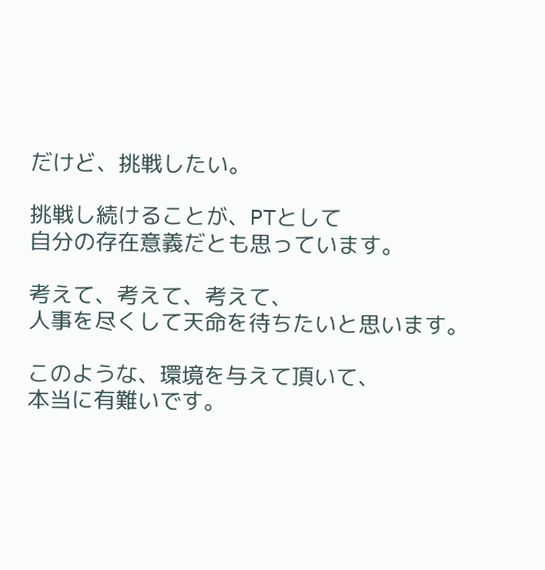だけど、挑戦したい。

挑戦し続けることが、PTとして
自分の存在意義だとも思っています。

考えて、考えて、考えて、
人事を尽くして天命を待ちたいと思います。

このような、環境を与えて頂いて、
本当に有難いです。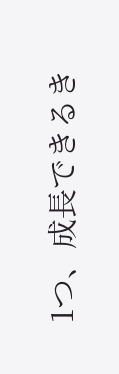1つ、成長できるき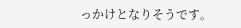っかけとなりそうです。